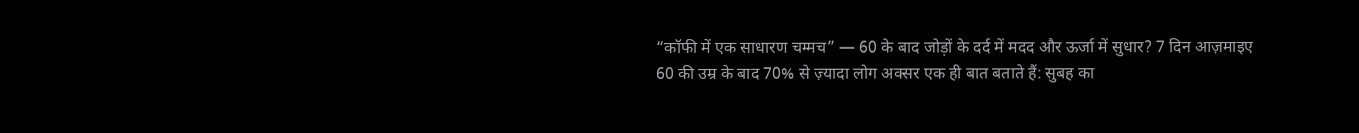“कॉफी में एक साधारण चम्मच” — 60 के बाद जोड़ों के दर्द में मदद और ऊर्जा में सुधार? 7 दिन आज़माइए
60 की उम्र के बाद 70% से ज़्यादा लोग अक्सर एक ही बात बताते हैं: सुबह का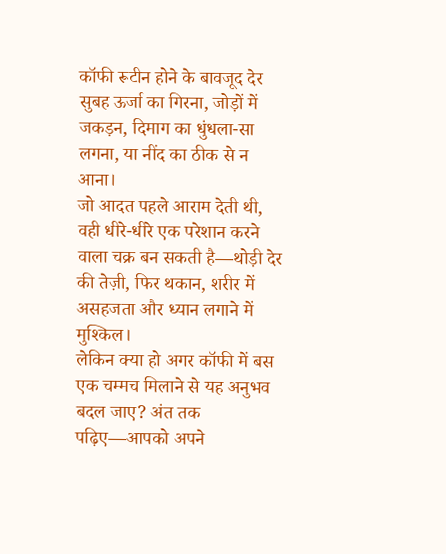कॉफी रूटीन होने के बावजूद देर सुबह ऊर्जा का गिरना, जोड़ों में जकड़न, दिमाग का धुंधला-सा लगना, या नींद का ठीक से न आना।
जो आदत पहले आराम देती थी, वही धीरे-धीरे एक परेशान करने वाला चक्र बन सकती है—थोड़ी देर की तेज़ी, फिर थकान, शरीर में असहजता और ध्यान लगाने में मुश्किल।
लेकिन क्या हो अगर कॉफी में बस एक चम्मच मिलाने से यह अनुभव बदल जाए? अंत तक पढ़िए—आपको अपने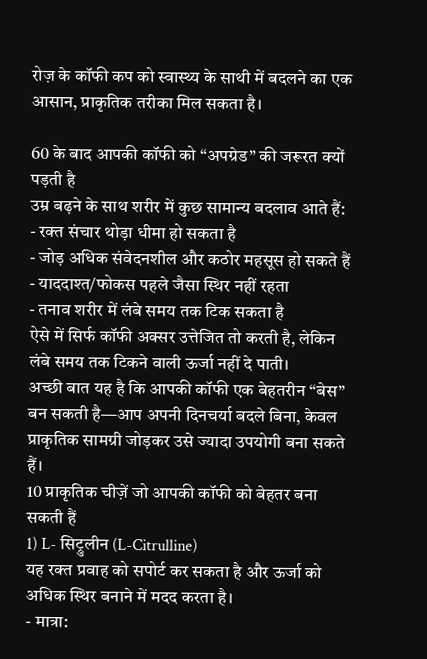रोज़ के कॉफी कप को स्वास्थ्य के साथी में बदलने का एक आसान, प्राकृतिक तरीका मिल सकता है।

60 के बाद आपकी कॉफी को “अपग्रेड” की जरूरत क्यों पड़ती है
उम्र बढ़ने के साथ शरीर में कुछ सामान्य बदलाव आते हैं:
- रक्त संचार थोड़ा धीमा हो सकता है
- जोड़ अधिक संवेदनशील और कठोर महसूस हो सकते हैं
- याददाश्त/फोकस पहले जैसा स्थिर नहीं रहता
- तनाव शरीर में लंबे समय तक टिक सकता है
ऐसे में सिर्फ कॉफी अक्सर उत्तेजित तो करती है, लेकिन लंबे समय तक टिकने वाली ऊर्जा नहीं दे पाती।
अच्छी बात यह है कि आपकी कॉफी एक बेहतरीन “बेस” बन सकती है—आप अपनी दिनचर्या बदले बिना, केवल प्राकृतिक सामग्री जोड़कर उसे ज्यादा उपयोगी बना सकते हैं।
10 प्राकृतिक चीज़ें जो आपकी कॉफी को बेहतर बना सकती हैं
1) L- सिट्रुलीन (L-Citrulline)
यह रक्त प्रवाह को सपोर्ट कर सकता है और ऊर्जा को अधिक स्थिर बनाने में मदद करता है।
- मात्रा: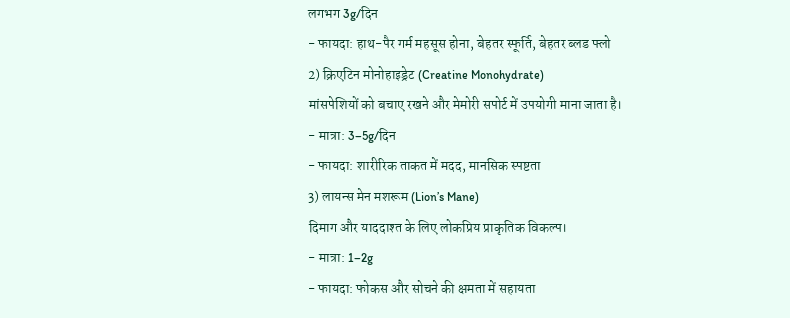लगभग 3g/दिन
- फायदा: हाथ-पैर गर्म महसूस होना, बेहतर स्फूर्ति, बेहतर ब्लड फ्लो
2) क्रिएटिन मोनोहाइड्रेट (Creatine Monohydrate)
मांसपेशियों को बचाए रखने और मेमोरी सपोर्ट में उपयोगी माना जाता है।
- मात्रा: 3–5g/दिन
- फायदा: शारीरिक ताकत में मदद, मानसिक स्पष्टता
3) लायन्स मेन मशरूम (Lion’s Mane)
दिमाग और याददाश्त के लिए लोकप्रिय प्राकृतिक विकल्प।
- मात्रा: 1–2g
- फायदा: फोकस और सोचने की क्षमता में सहायता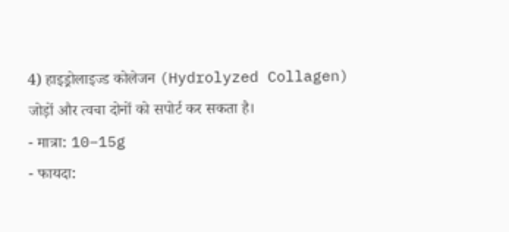4) हाइड्रोलाइज्ड कोलेजन (Hydrolyzed Collagen)
जोड़ों और त्वचा दोनों को सपोर्ट कर सकता है।
- मात्रा: 10–15g
- फायदा: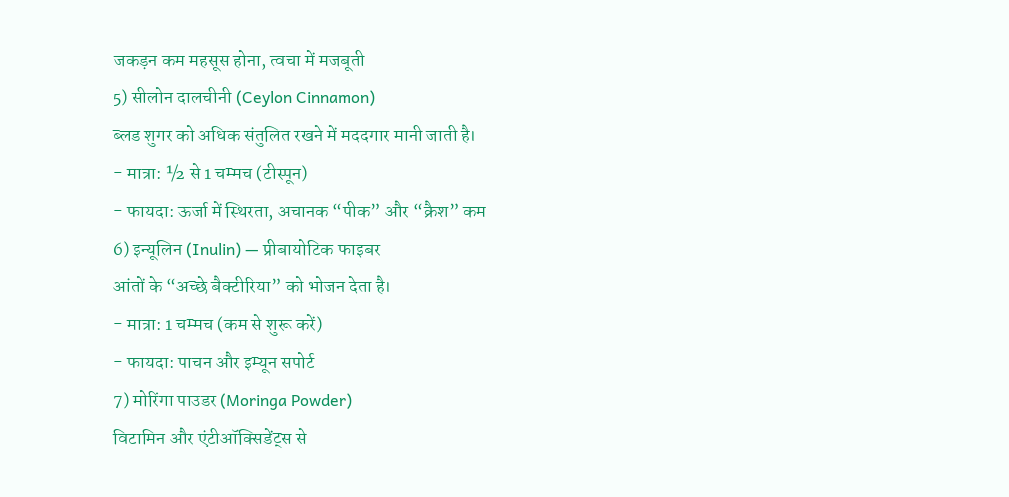जकड़न कम महसूस होना, त्वचा में मजबूती
5) सीलोन दालचीनी (Ceylon Cinnamon)
ब्लड शुगर को अधिक संतुलित रखने में मददगार मानी जाती है।
- मात्रा: ½ से 1 चम्मच (टीस्पून)
- फायदा: ऊर्जा में स्थिरता, अचानक “पीक” और “क्रैश” कम
6) इन्यूलिन (Inulin) — प्रीबायोटिक फाइबर
आंतों के “अच्छे बैक्टीरिया” को भोजन देता है।
- मात्रा: 1 चम्मच (कम से शुरू करें)
- फायदा: पाचन और इम्यून सपोर्ट
7) मोरिंगा पाउडर (Moringa Powder)
विटामिन और एंटीऑक्सिडेंट्स से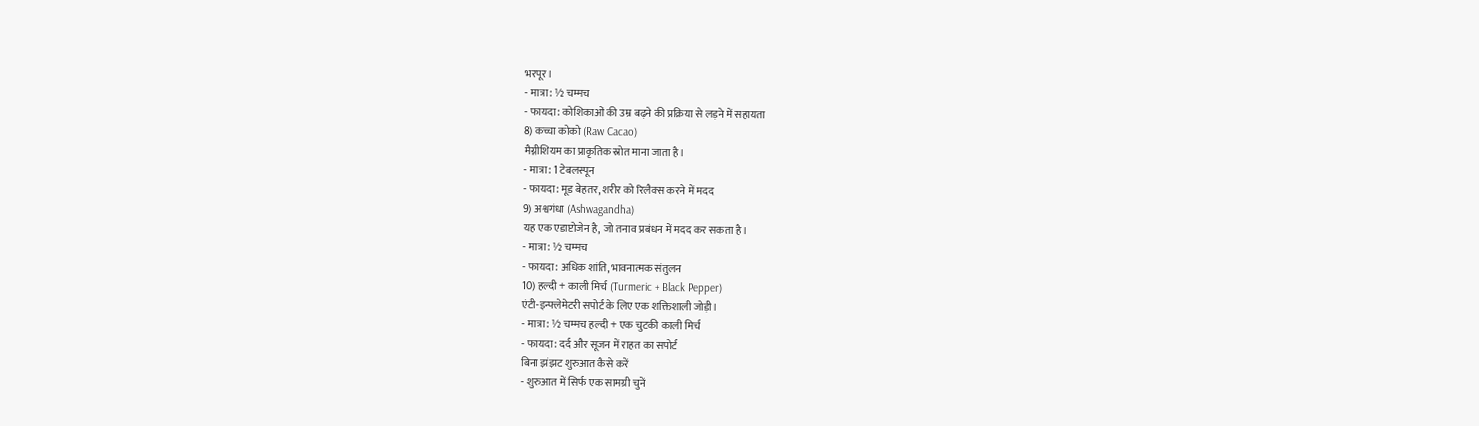भरपूर।
- मात्रा: ½ चम्मच
- फायदा: कोशिकाओं की उम्र बढ़ने की प्रक्रिया से लड़ने में सहायता
8) कच्चा कोको (Raw Cacao)
मैग्नीशियम का प्राकृतिक स्रोत माना जाता है।
- मात्रा: 1 टेबलस्पून
- फायदा: मूड बेहतर, शरीर को रिलैक्स करने में मदद
9) अश्वगंधा (Ashwagandha)
यह एक एडाप्टोजेन है, जो तनाव प्रबंधन में मदद कर सकता है।
- मात्रा: ½ चम्मच
- फायदा: अधिक शांति, भावनात्मक संतुलन
10) हल्दी + काली मिर्च (Turmeric + Black Pepper)
एंटी-इन्फ्लेमेटरी सपोर्ट के लिए एक शक्तिशाली जोड़ी।
- मात्रा: ½ चम्मच हल्दी + एक चुटकी काली मिर्च
- फायदा: दर्द और सूजन में राहत का सपोर्ट
बिना झंझट शुरुआत कैसे करें
- शुरुआत में सिर्फ एक सामग्री चुनें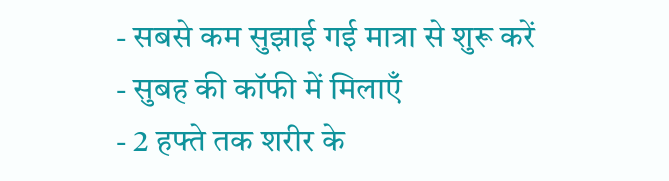- सबसे कम सुझाई गई मात्रा से शुरू करें
- सुबह की कॉफी में मिलाएँ
- 2 हफ्ते तक शरीर के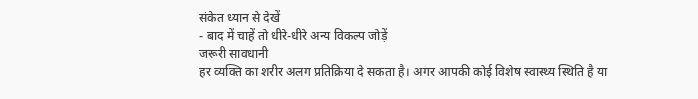संकेत ध्यान से देखें
- बाद में चाहें तो धीरे-धीरे अन्य विकल्प जोड़ें
जरूरी सावधानी
हर व्यक्ति का शरीर अलग प्रतिक्रिया दे सकता है। अगर आपकी कोई विशेष स्वास्थ्य स्थिति है या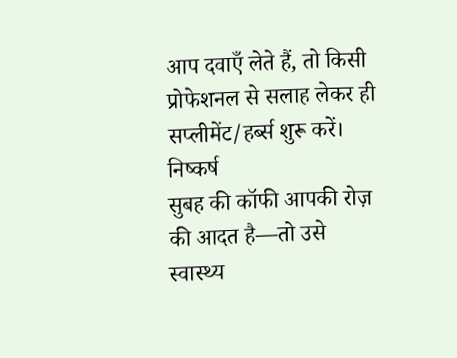आप दवाएँ लेते हैं, तो किसी प्रोफेशनल से सलाह लेकर ही सप्लीमेंट/हर्ब्स शुरू करें।
निष्कर्ष
सुबह की कॉफी आपकी रोज़ की आदत है—तो उसे स्वास्थ्य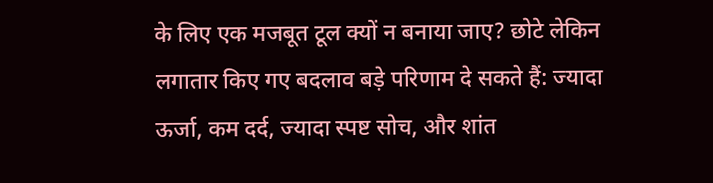के लिए एक मजबूत टूल क्यों न बनाया जाए? छोटे लेकिन लगातार किए गए बदलाव बड़े परिणाम दे सकते हैं: ज्यादा ऊर्जा, कम दर्द, ज्यादा स्पष्ट सोच, और शांत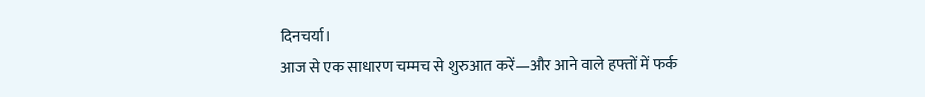दिनचर्या।
आज से एक साधारण चम्मच से शुरुआत करें—और आने वाले हफ्तों में फर्क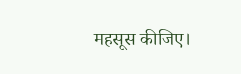महसूस कीजिए।